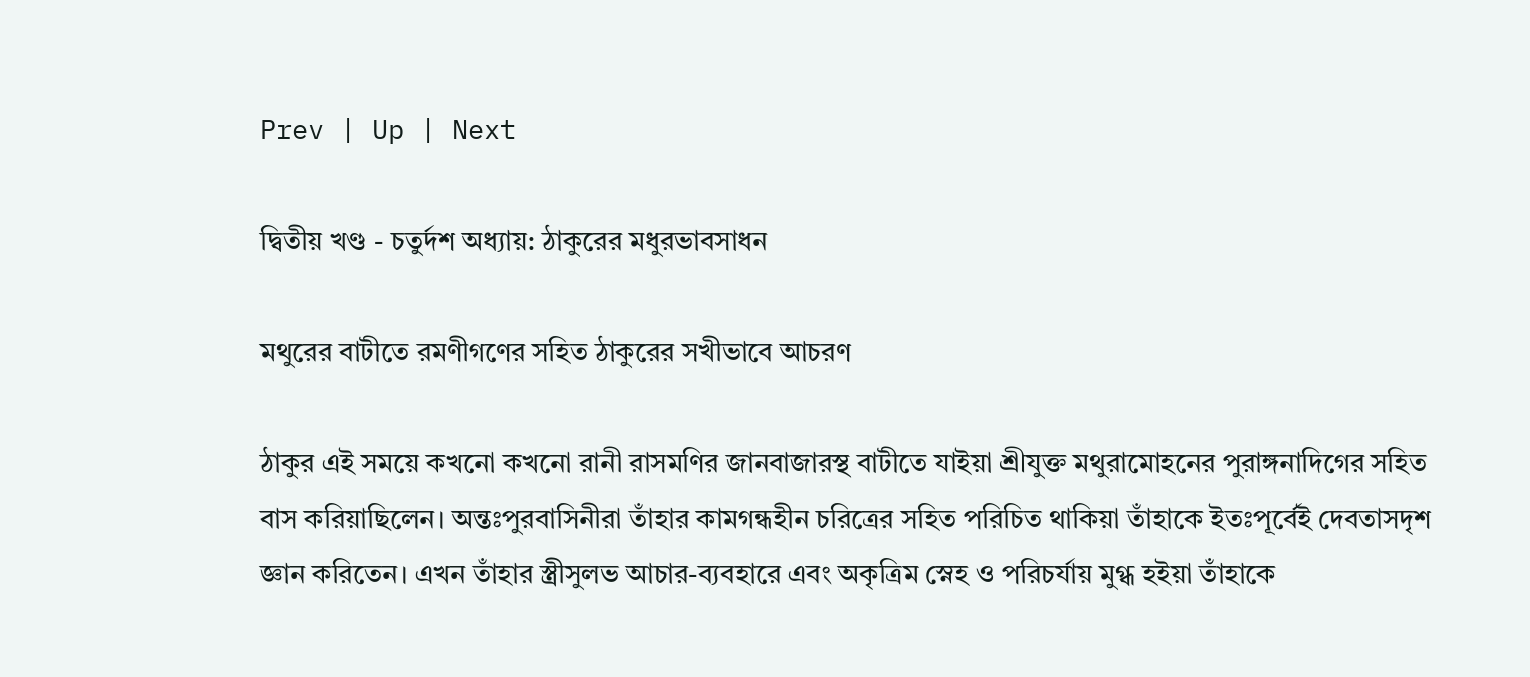Prev | Up | Next

দ্বিতীয় খণ্ড - চতুর্দশ অধ্যায়: ঠাকুরের মধুরভাবসাধন

মথুরের বাটীতে রমণীগণের সহিত ঠাকুরের সখীভাবে আচরণ

ঠাকুর এই সময়ে কখনো কখনো রানী রাসমণির জানবাজারস্থ বাটীতে যাইয়া শ্রীযুক্ত মথুরামোহনের পুরাঙ্গনাদিগের সহিত বাস করিয়াছিলেন। অন্তঃপুরবাসিনীরা তাঁহার কামগন্ধহীন চরিত্রের সহিত পরিচিত থাকিয়া তাঁহাকে ইতঃপূর্বেই দেবতাসদৃশ জ্ঞান করিতেন। এখন তাঁহার স্ত্রীসুলভ আচার-ব্যবহারে এবং অকৃত্রিম স্নেহ ও পরিচর্যায় মুগ্ধ হইয়া তাঁহাকে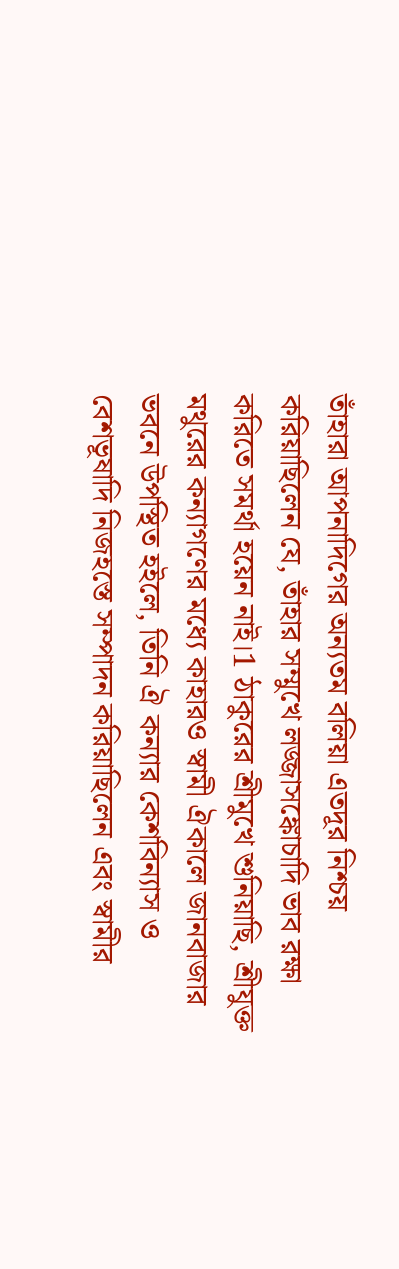তাঁহারা আপনাদিগের অন্যতম বলিয়া এতদূর নিশ্চয় করিয়াছিলেন যে, তাঁহার সম্মুখে লজ্জাসঙ্কোচাদি ভাব রক্ষা করিতে সমর্থা হয়েন নাই।1 ঠাকুরের শ্রীমুখে শুনিয়াছি, শ্রীযুক্ত মথুরের কন্যাগণের মধ্যে কাহারও স্বামী ঐকালে জানবাজার ভবনে উপস্থিত হইলে, তিনি ঐ কন্যার কেশবিন্যাস ও বেশভূষাদি নিজহস্তে সম্পাদন করিয়াছিলেন এবং স্বামীর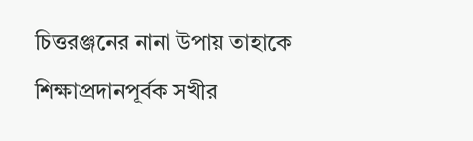চিত্তরঞ্জনের নানা উপায় তাহাকে শিক্ষাপ্রদানপূর্বক সখীর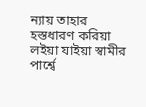ন্যায় তাহার হস্তধারণ করিয়া লইয়া যাইয়া স্বামীর পার্শ্বে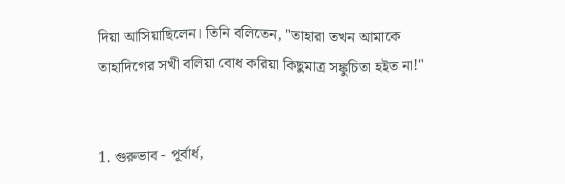দিয়া আসিয়াছিলেন। তিনি বলিতেন, "তাহারা তখন আমাকে তাহাদিগের সখী বলিয়া বোধ করিয়া কিছুমাত্র সঙ্কুচিতা হইত না!"


1. গুরুভাব - পূর্বার্ধ,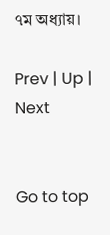৭ম অধ্যায়।

Prev | Up | Next


Go to top